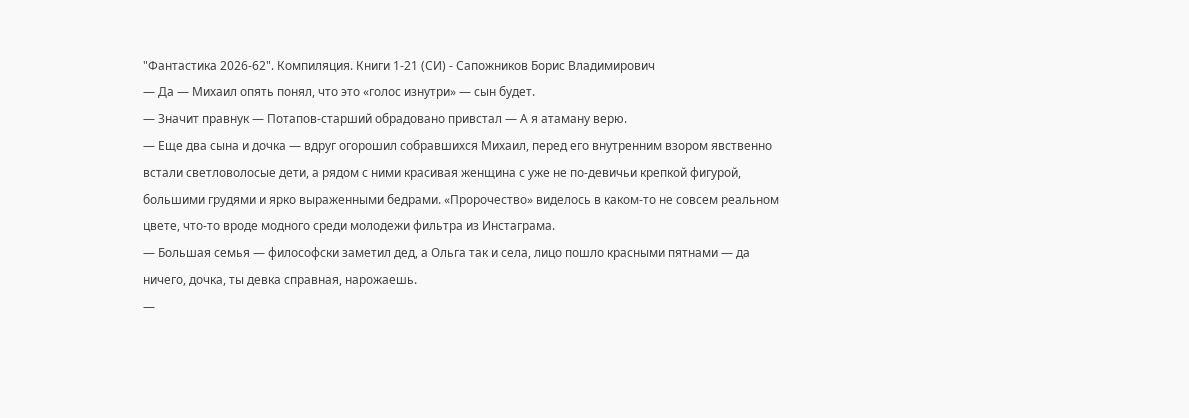"Фантастика 2026-62". Компиляция. Книги 1-21 (СИ) - Сапожников Борис Владимирович
— Да — Михаил опять понял, что это «голос изнутри» — сын будет.
— Значит правнук — Потапов-старший обрадовано привстал — А я атаману верю.
— Еще два сына и дочка — вдруг огорошил собравшихся Михаил, перед его внутренним взором явственно встали светловолосые дети, а рядом с ними красивая женщина с уже не по-девичьи крепкой фигурой, большими грудями и ярко выраженными бедрами. «Пророчество» виделось в каком-то не совсем реальном цвете, что-то вроде модного среди молодежи фильтра из Инстаграма.
— Большая семья — философски заметил дед, а Ольга так и села, лицо пошло красными пятнами — да ничего, дочка, ты девка справная, нарожаешь.
—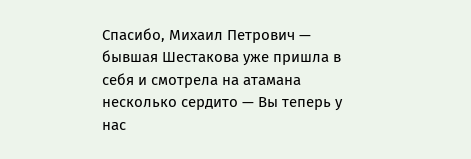Спасибо, Михаил Петрович — бывшая Шестакова уже пришла в себя и смотрела на атамана несколько сердито — Вы теперь у нас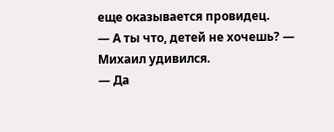еще оказывается провидец.
— А ты что, детей не хочешь? — Михаил удивился.
— Да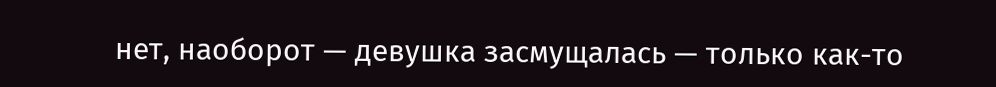нет, наоборот — девушка засмущалась — только как-то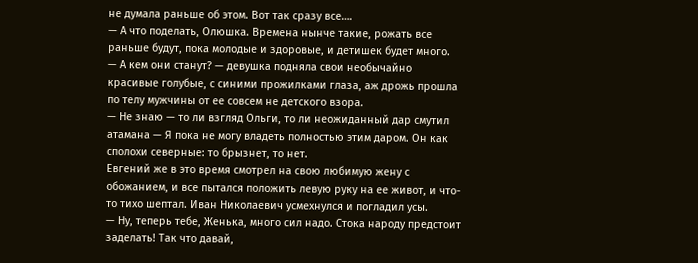не думала раньше об этом. Вот так сразу все….
— А что поделать, Олюшка. Времена нынче такие, рожать все раньше будут, пока молодые и здоровые, и детишек будет много.
— А кем они станут? — девушка подняла свои необычайно красивые голубые, с синими прожилками глаза, аж дрожь прошла по телу мужчины от ее совсем не детского взора.
— Не знаю — то ли взгляд Ольги, то ли неожиданный дар смутил атамана — Я пока не могу владеть полностью этим даром. Он как сполохи северные: то брызнет, то нет.
Евгений же в это время смотрел на свою любимую жену с обожанием, и все пытался положить левую руку на ее живот, и что-то тихо шептал. Иван Николаевич усмехнулся и погладил усы.
— Ну, теперь тебе, Женька, много сил надо. Стока народу предстоит заделать! Так что давай,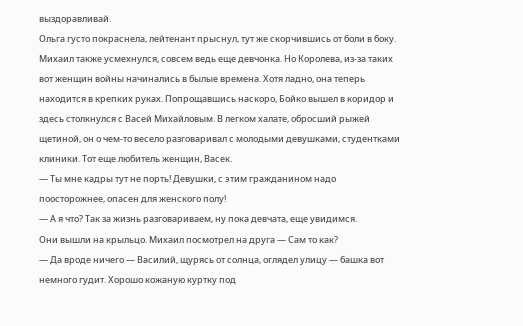выздоравливай.
Ольга густо покраснела, лейтенант прыснул, тут же скорчившись от боли в боку. Михаил также усмехнулся, совсем ведь еще девчонка. Но Королева, из-за таких вот женщин войны начинались в былые времена. Хотя ладно, она теперь находится в крепких руках. Попрощавшись наскоро, Бойко вышел в коридор и здесь столкнулся с Васей Михайловым. В легком халате, обросший рыжей щетиной, он о чем-то весело разговаривал с молодыми девушками, студентками клиники. Тот еще любитель женщин, Васек.
— Ты мне кадры тут не порть! Девушки, с этим гражданином надо поосторожнее, опасен для женского полу!
— А я что? Так за жизнь разговариваем, ну пока девчата, еще увидимся.
Они вышли на крыльцо. Михаил посмотрел на друга — Сам то как?
— Да вроде ничего — Василий, щурясь от солнца, оглядел улицу — башка вот немного гудит. Хорошо кожаную куртку под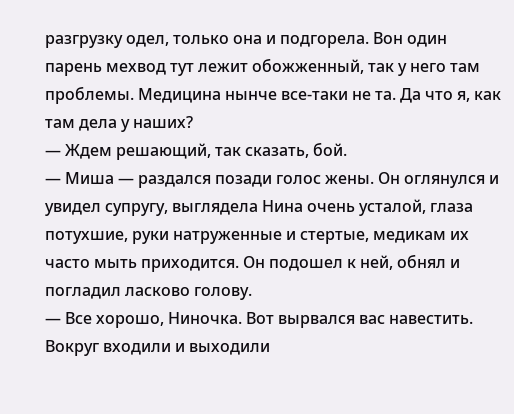разгрузку одел, только она и подгорела. Вон один парень мехвод тут лежит обожженный, так у него там проблемы. Медицина нынче все-таки не та. Да что я, как там дела у наших?
— Ждем решающий, так сказать, бой.
— Миша — раздался позади голос жены. Он оглянулся и увидел супругу, выглядела Нина очень усталой, глаза потухшие, руки натруженные и стертые, медикам их часто мыть приходится. Он подошел к ней, обнял и погладил ласково голову.
— Все хорошо, Ниночка. Вот вырвался вас навестить.
Вокруг входили и выходили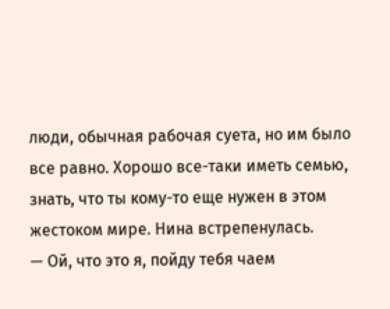люди, обычная рабочая суета, но им было все равно. Хорошо все-таки иметь семью, знать, что ты кому-то еще нужен в этом жестоком мире. Нина встрепенулась.
— Ой, что это я, пойду тебя чаем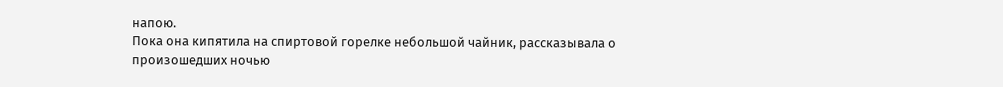напою.
Пока она кипятила на спиртовой горелке небольшой чайник, рассказывала о произошедших ночью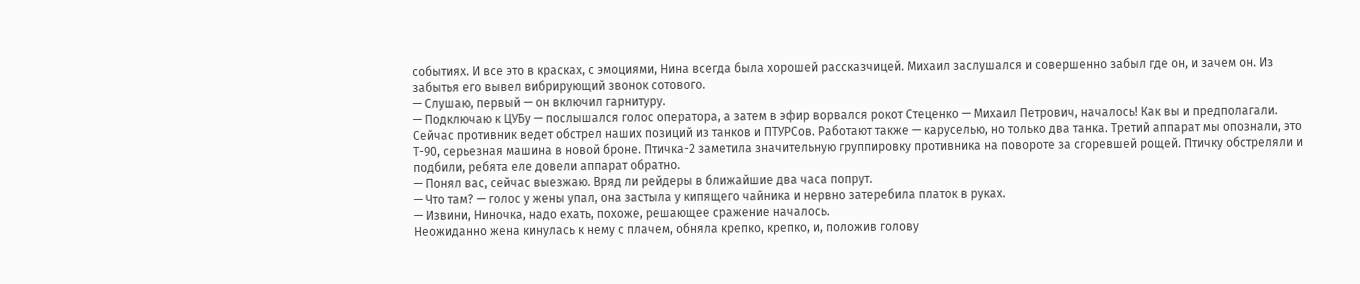событиях. И все это в красках, с эмоциями, Нина всегда была хорошей рассказчицей. Михаил заслушался и совершенно забыл где он, и зачем он. Из забытья его вывел вибрирующий звонок сотового.
— Слушаю, первый — он включил гарнитуру.
— Подключаю к ЦУБу — послышался голос оператора, а затем в эфир ворвался рокот Стеценко — Михаил Петрович, началось! Как вы и предполагали. Сейчас противник ведет обстрел наших позиций из танков и ПТУРСов. Работают также — каруселью, но только два танка. Третий аппарат мы опознали, это Т-90, серьезная машина в новой броне. Птичка-2 заметила значительную группировку противника на повороте за сгоревшей рощей. Птичку обстреляли и подбили, ребята еле довели аппарат обратно.
— Понял вас, сейчас выезжаю. Вряд ли рейдеры в ближайшие два часа попрут.
— Что там? — голос у жены упал, она застыла у кипящего чайника и нервно затеребила платок в руках.
— Извини, Ниночка, надо ехать, похоже, решающее сражение началось.
Неожиданно жена кинулась к нему с плачем, обняла крепко, крепко, и, положив голову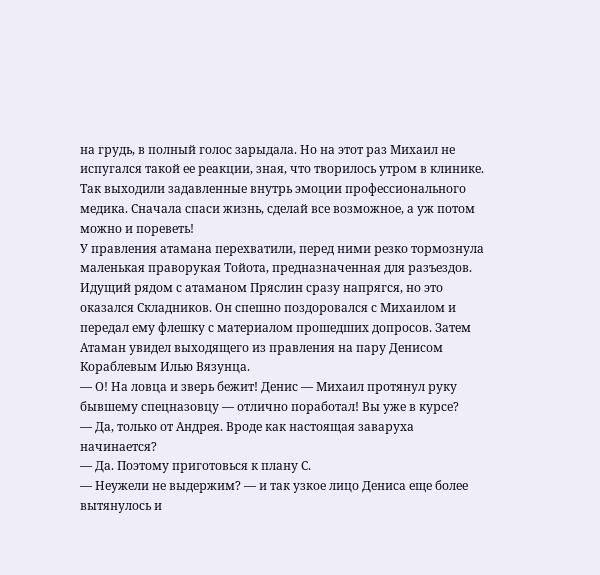на грудь, в полный голос зарыдала. Но на этот раз Михаил не испугался такой ее реакции, зная, что творилось утром в клинике. Так выходили задавленные внутрь эмоции профессионального медика. Сначала спаси жизнь, сделай все возможное, а уж потом можно и пореветь!
У правления атамана перехватили, перед ними резко тормознула маленькая праворукая Тойота, предназначенная для разъездов. Идущий рядом с атаманом Пряслин сразу напрягся, но это оказался Складников. Он спешно поздоровался с Михаилом и передал ему флешку с материалом прошедших допросов. Затем Атаман увидел выходящего из правления на пару Денисом Кораблевым Илью Вязунца.
— О! На ловца и зверь бежит! Денис — Михаил протянул руку бывшему спецназовцу — отлично поработал! Вы уже в курсе?
— Да, только от Андрея. Вроде как настоящая заваруха начинается?
— Да. Поэтому приготовься к плану С.
— Неужели не выдержим? — и так узкое лицо Дениса еще более вытянулось и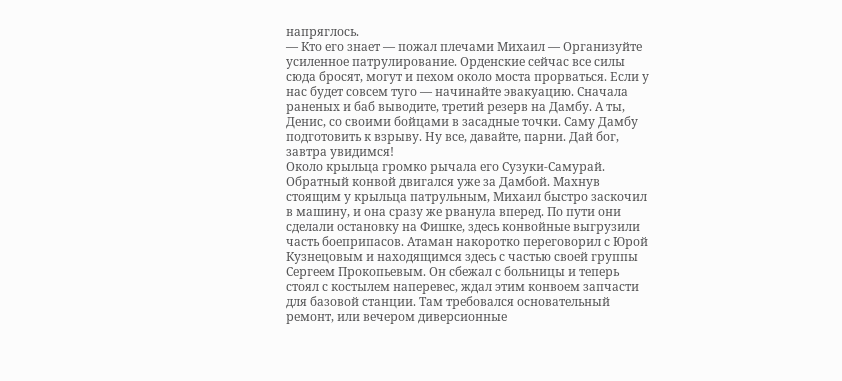напряглось.
— Кто его знает — пожал плечами Михаил — Организуйте усиленное патрулирование. Орденские сейчас все силы сюда бросят, могут и пехом около моста прорваться. Если у нас будет совсем туго — начинайте эвакуацию. Сначала раненых и баб выводите, третий резерв на Дамбу. А ты, Денис, со своими бойцами в засадные точки. Саму Дамбу подготовить к взрыву. Ну все, давайте, парни. Дай бог, завтра увидимся!
Около крыльца громко рычала его Сузуки-Самурай. Обратный конвой двигался уже за Дамбой. Махнув стоящим у крыльца патрульным, Михаил быстро заскочил в машину, и она сразу же рванула вперед. По пути они сделали остановку на Фишке, здесь конвойные выгрузили часть боеприпасов. Атаман накоротко переговорил с Юрой Кузнецовым и находящимся здесь с частью своей группы Сергеем Прокопьевым. Он сбежал с больницы и теперь стоял с костылем наперевес, ждал этим конвоем запчасти для базовой станции. Там требовался основательный ремонт, или вечером диверсионные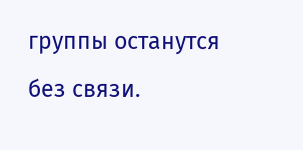группы останутся без связи.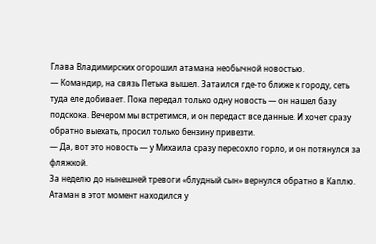Глава Владимирских огорошил атамана необычной новостью.
— Командир, на связь Петька вышел. Затаился где-то ближе к городу, сеть туда еле добивает. Пока передал только одну новость — он нашел базу подскока. Вечером мы встретимся, и он передаст все данные. И хочет сразу обратно выехать, просил только бензину привезти.
— Да, вот это новость — у Михаила сразу пересохло горло, и он потянулся за фляжкой.
За неделю до нынешней тревоги «блудный сын» вернулся обратно в Каплю. Атаман в этот момент находился у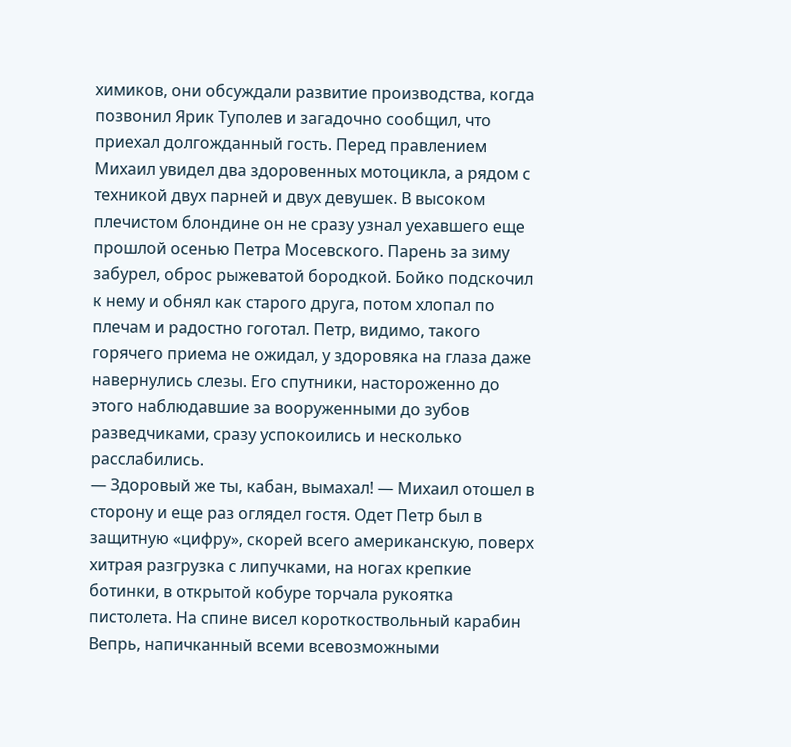химиков, они обсуждали развитие производства, когда позвонил Ярик Туполев и загадочно сообщил, что приехал долгожданный гость. Перед правлением Михаил увидел два здоровенных мотоцикла, а рядом с техникой двух парней и двух девушек. В высоком плечистом блондине он не сразу узнал уехавшего еще прошлой осенью Петра Мосевского. Парень за зиму забурел, оброс рыжеватой бородкой. Бойко подскочил к нему и обнял как старого друга, потом хлопал по плечам и радостно гоготал. Петр, видимо, такого горячего приема не ожидал, у здоровяка на глаза даже навернулись слезы. Его спутники, настороженно до этого наблюдавшие за вооруженными до зубов разведчиками, сразу успокоились и несколько расслабились.
— Здоровый же ты, кабан, вымахал! — Михаил отошел в сторону и еще раз оглядел гостя. Одет Петр был в защитную «цифру», скорей всего американскую, поверх хитрая разгрузка с липучками, на ногах крепкие ботинки, в открытой кобуре торчала рукоятка пистолета. На спине висел короткоствольный карабин Вепрь, напичканный всеми всевозможными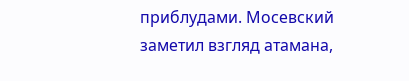приблудами. Мосевский заметил взгляд атамана,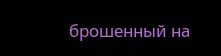брошенный на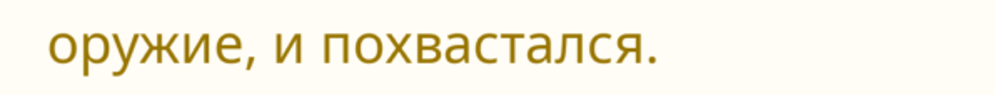оружие, и похвастался.